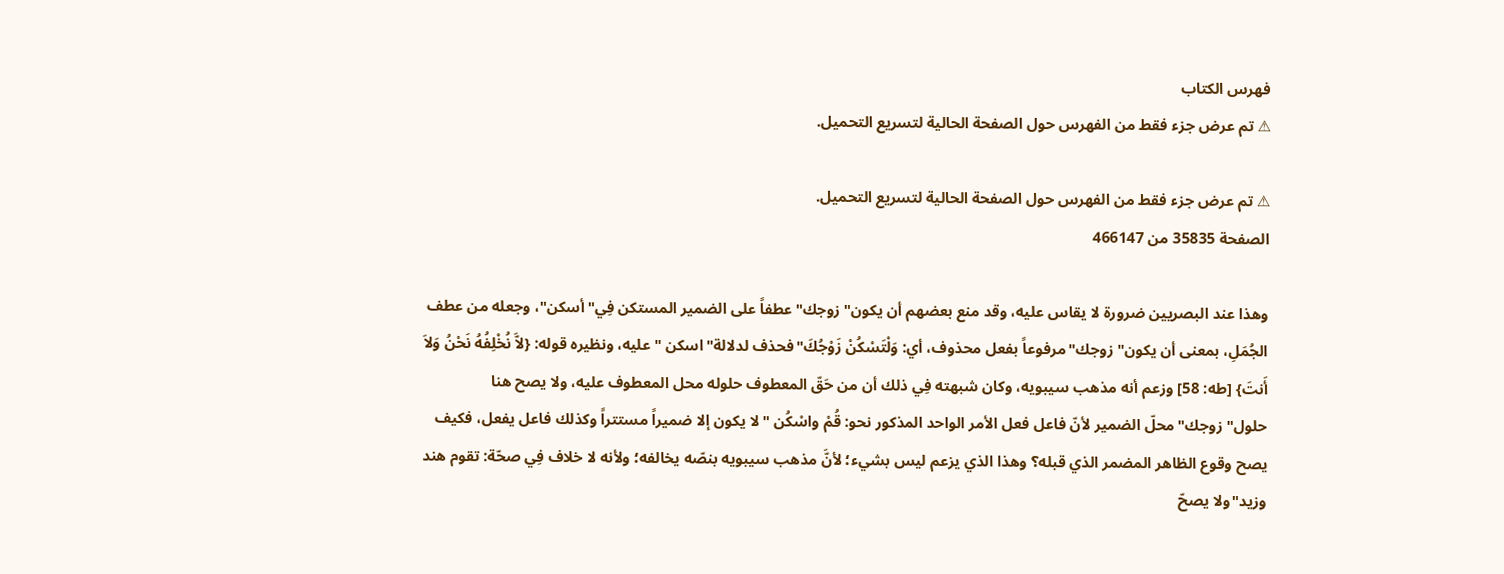فهرس الكتاب
⚠ تم عرض جزء فقط من الفهرس حول الصفحة الحالية لتسريع التحميل.

⚠ تم عرض جزء فقط من الفهرس حول الصفحة الحالية لتسريع التحميل.
الصفحة 35835 من 466147

وهذا عند البصريين ضرورة لا يقاس عليه، وقد منع بعضهم أن يكون"زوجك"عطفاً على الضمير المستكن فِي"أسكن"، وجعله من عطف الجُمَلِ، بمعنى أن يكون"زوجك"مرفوعاً بفعل محذوف، أي: وَلْتَسْكُنْ زَوْجُكَ"فحذف لدلالة"اسكن " عليه، ونظيره قوله: {لاَّ نُخْلِفُهُ نَحْنُ وَلاَ أَنتَ} [طه: 58] وزعم أنه مذهب سيبويه، وكان شبهته فِي ذلك أن من حَقّ المعطوف حلوله محل المعطوف عليه، ولا يصح هنا حلول"زوجك"محلّ الضمير لأنّ فاعل فعل الأمر الواحد المذكور نحو: قُمْ واسْكُن " لا يكون إلا ضميراً مستتراً وكذلك فاعل يفعل، فكيف يصح وقوع الظاهر المضمر الذي قبله؟ وهذا الذي يزعم ليس بشيء؛ لأنَّ مذهب سيبويه بنصّه يخالفه؛ ولأنه لا خلاف فِي صحّة: تقوم هند وزيد"ولا يصحّ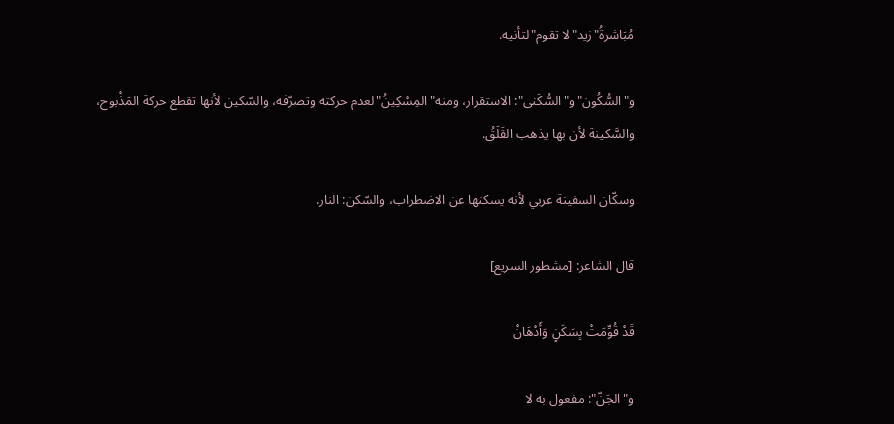مُبَاشرةُ"زيد"لا تقوم"لتأنيه.

و"السُّكُون"و"السُّكَنى": الاستقرار، ومنه"المِسْكِينُ"لعدم حركته وتصرّفه، والسّكين لأنها تقطع حركة المَذْبوح، والسَّكينة لأن بها يذهب القَلَقُ.

وسكّان السفينة عربي لأنه يسكنها عن الاضطراب، والسّكن: النار.

قال الشاعر: [مشطور السريع]

قَدْ قُوِّمَتْ بِسَكَنٍ وَأَدْهَانْ

و"الجَنّ": مفعول به لا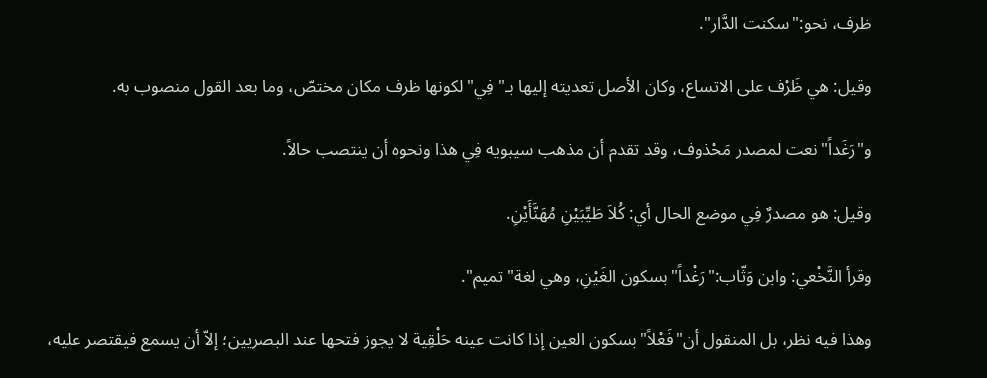ظرف، نحو:"سكنت الدَّار".

وقيل: هي ظَرْف على الاتساع، وكان الأصل تعديته إليها بـ"فِي"لكونها ظرف مكان مختصّ، وما بعد القول منصوب به.

و"رَغَداً"نعت لمصدر مَحْذوف، وقد تقدم أن مذهب سيبويه فِي هذا ونحوه أن ينتصب حالاً.

وقيل: هو مصدرٌ فِي موضع الحال أي: كُلاَ طَيِّبَيْنِ مُهَنَّأَيْنِ.

وقرأ النَّخْعي: وابن وَثّاب:"رَغْداً"بسكون الغَيْنِ، وهي لغة"تميم".

وهذا فيه نظر، بل المنقول أن"فَعْلاً"بسكون العين إذا كانت عينه حَلْقِية لا يجوز فتحها عند البصريين؛ إلاّ أن يسمع فيقتصر عليه،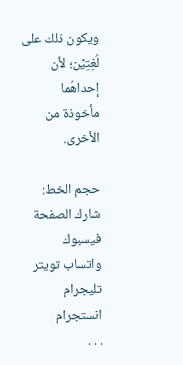ويكون ذلك على لُغِتِيْن؛ لأن إحداهُما مأخوذة من الأخرى.

حجم الخط:
شارك الصفحة
فيسبوك واتساب تويتر تليجرام انستجرام
. . .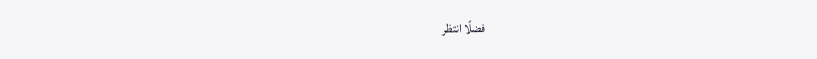فضلًا انتظر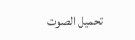تحميل الصوت